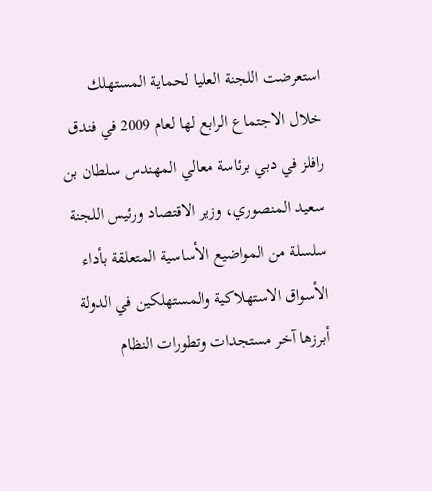استعرضت اللجنة العليا لحماية المستهلك خلال الاجتماع الرابع لها لعام 2009 في فندق رافلز في دبي برئاسة معالي المهندس سلطان بن سعيد المنصوري، وزير الاقتصاد ورئيس اللجنة
سلسلة من المواضيع الأساسية المتعلقة بأداء الأسواق الاستهلاكية والمستهلكين في الدولة أبرزها آخر مستجدات وتطورات النظام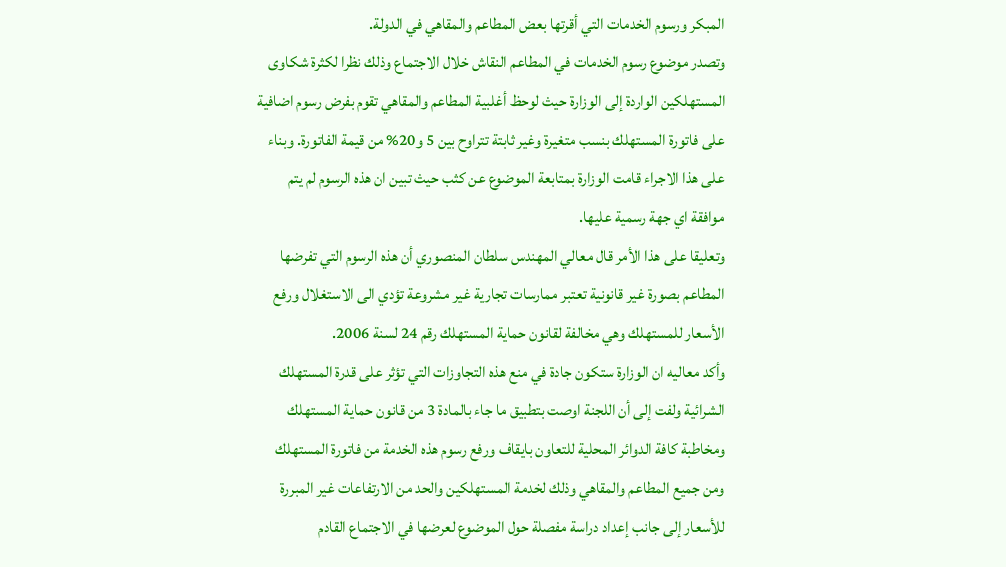المبكر ورسوم الخدمات التي أقرتها بعض المطاعم والمقاهي في الدولة.
وتصدر موضوع رسوم الخدمات في المطاعم النقاش خلال الاجتماع وذلك نظرا لكثرة شكاوى المستهلكين الواردة إلى الوزارة حيث لوحظ أغلبية المطاعم والمقاهي تقوم بفرض رسوم اضافية على فاتورة المستهلك بنسب متغيرة وغير ثابتة تتراوح بين 5 و20% من قيمة الفاتورة. وبناء على هذا الاجراء قامت الوزارة بمتابعة الموضوع عن كثب حيث تبين ان هذه الرسوم لم يتم موافقة اي جهة رسمية عليها.
وتعليقا على هذا الأمر قال معالي المهندس سلطان المنصوري أن هذه الرسوم التي تفرضها المطاعم بصورة غير قانونية تعتبر ممارسات تجارية غير مشروعة تؤدي الى الاستغلال ورفع الأسعار للمستهلك وهي مخالفة لقانون حماية المستهلك رقم 24 لسنة 2006.
وأكد معاليه ان الوزارة ستكون جادة في منع هذه التجاوزات التي تؤثر على قدرة المستهلك الشرائية ولفت إلى أن اللجنة اوصت بتطبيق ما جاء بالمادة 3 من قانون حماية المستهلك ومخاطبة كافة الدوائر المحلية للتعاون بايقاف ورفع رسوم هذه الخدمة من فاتورة المستهلك ومن جميع المطاعم والمقاهي وذلك لخدمة المستهلكين والحد من الارتفاعات غير المبررة للأسعار إلى جانب إعداد دراسة مفصلة حول الموضوع لعرضها في الاجتماع القادم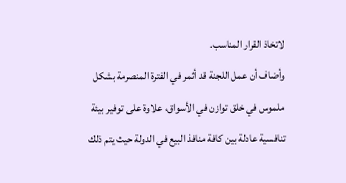لاتخاذ القرار المناسب.
وأضاف أن عمل اللجنة قد أثمر في الفترة المنصرمة بشكل ملموس في خلق توازن في الأسواق، علاوة على توفير بيئة تنافسية عادلة بين كافة منافذ البيع في الدولة حيث يتم ذلك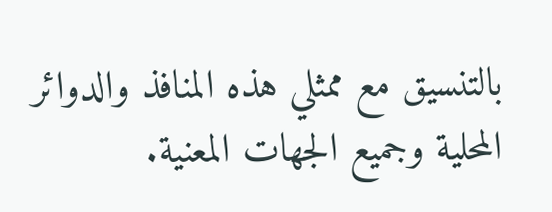بالتنسيق مع ممثلي هذه المنافذ والدوائر المحلية وجميع الجهات المعنية.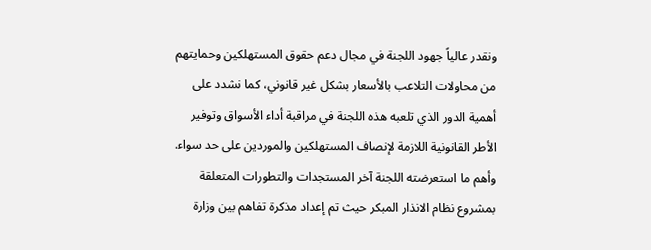ونقدر عالياً جهود اللجنة في مجال دعم حقوق المستهلكين وحمايتهم من محاولات التلاعب بالأسعار بشكل غير قانوني، كما نشدد على أهمية الدور الذي تلعبه هذه اللجنة في مراقبة أداء الأسواق وتوفير الأطر القانونية اللازمة لإنصاف المستهلكين والموردين على حد سواء.
وأهم ما استعرضته اللجنة آخر المستجدات والتطورات المتعلقة بمشروع نظام الانذار المبكر حيث تم إعداد مذكرة تفاهم بين وزارة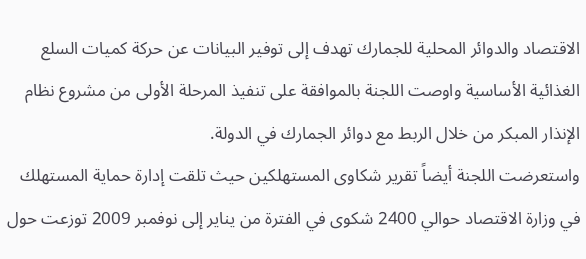الاقتصاد والدوائر المحلية للجمارك تهدف إلى توفير البيانات عن حركة كميات السلع الغذائية الأساسية واوصت اللجنة بالموافقة على تنفيذ المرحلة الأولى من مشروع نظام الإنذار المبكر من خلال الربط مع دوائر الجمارك في الدولة.
واستعرضت اللجنة أيضاً تقرير شكاوى المستهلكين حيث تلقت إدارة حماية المستهلك في وزارة الاقتصاد حوالي 2400 شكوى في الفترة من يناير إلى نوفمبر 2009 توزعت حول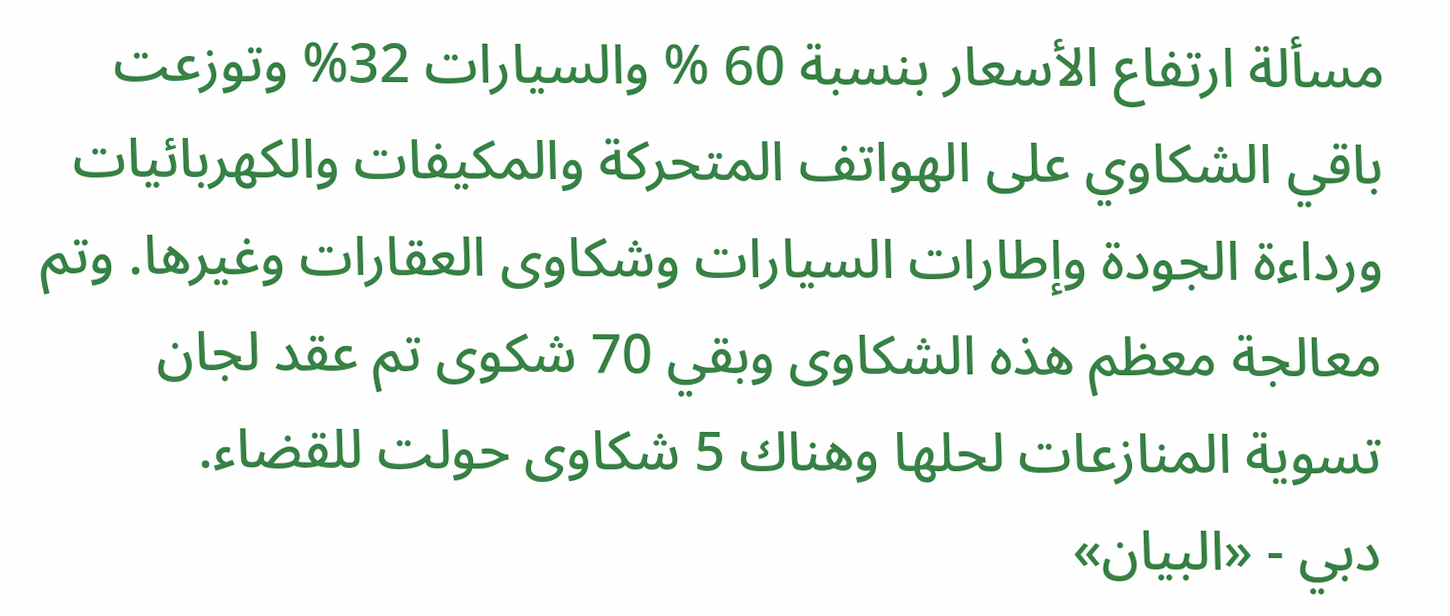مسألة ارتفاع الأسعار بنسبة 60 % والسيارات 32% وتوزعت باقي الشكاوي على الهواتف المتحركة والمكيفات والكهربائيات ورداءة الجودة وإطارات السيارات وشكاوى العقارات وغيرها. وتم معالجة معظم هذه الشكاوى وبقي 70 شكوى تم عقد لجان تسوية المنازعات لحلها وهناك 5 شكاوى حولت للقضاء.
دبي - «البيان»